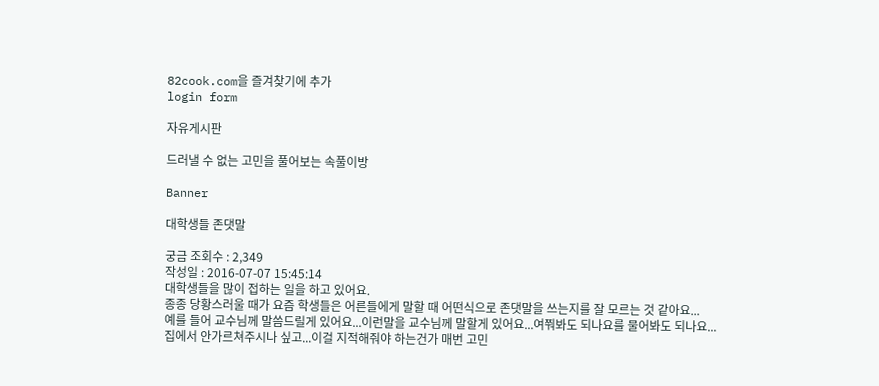82cook.com을 즐겨찾기에 추가
login form

자유게시판

드러낼 수 없는 고민을 풀어보는 속풀이방

Banner

대학생들 존댓말

궁금 조회수 : 2,349
작성일 : 2016-07-07 15:45:14
대학생들을 많이 접하는 일을 하고 있어요.
종종 당황스러울 때가 요즘 학생들은 어른들에게 말할 때 어떤식으로 존댓말을 쓰는지를 잘 모르는 것 같아요...
예를 들어 교수님께 말씀드릴게 있어요...이런말을 교수님께 말할게 있어요...여쭤봐도 되나요를 물어봐도 되나요...
집에서 안가르쳐주시나 싶고...이걸 지적해줘야 하는건가 매번 고민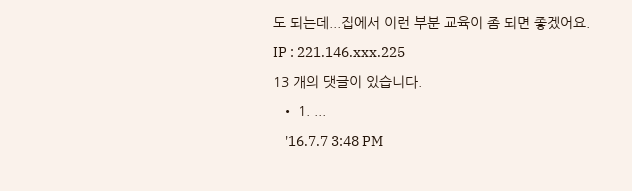도 되는데...집에서 이런 부분 교육이 좀 되면 좋겠어요.
IP : 221.146.xxx.225
13 개의 댓글이 있습니다.
  • 1. ...
    '16.7.7 3:48 PM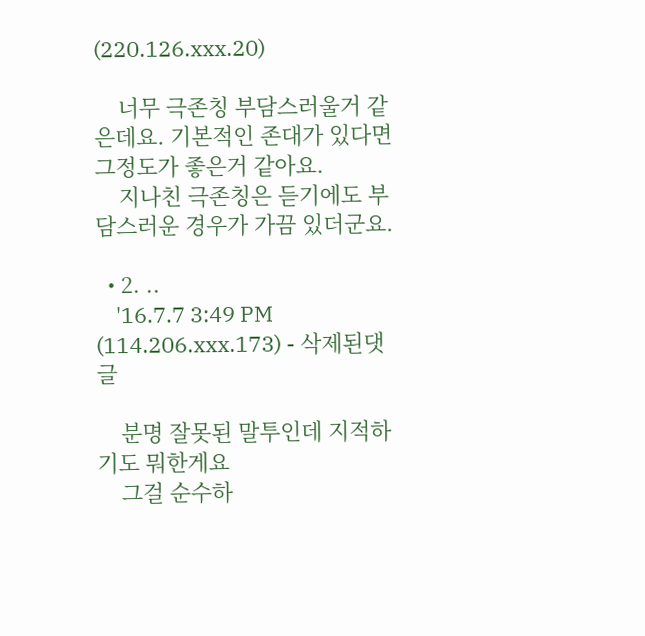(220.126.xxx.20)

    너무 극존칭 부담스러울거 같은데요. 기본적인 존대가 있다면 그정도가 좋은거 같아요.
    지나친 극존칭은 듣기에도 부담스러운 경우가 가끔 있더군요.

  • 2. ..
    '16.7.7 3:49 PM (114.206.xxx.173) - 삭제된댓글

    분명 잘못된 말투인데 지적하기도 뭐한게요
    그걸 순수하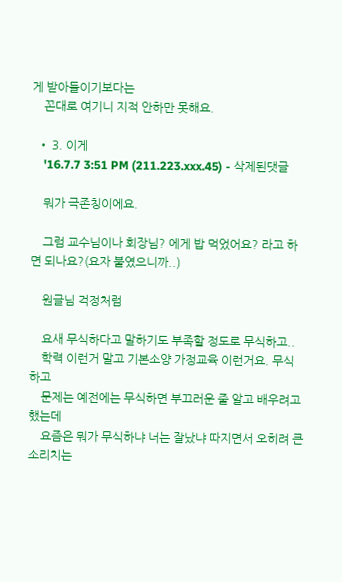게 받아들이기보다는
    꼰대로 여기니 지적 안하만 못해요.

  • 3. 이게
    '16.7.7 3:51 PM (211.223.xxx.45) - 삭제된댓글

    뭐가 극존칭이에요.

    그럼 교수님이나 회장님? 에게 밥 먹었어요? 라고 하면 되나요?(요자 붙였으니까..)

    원글님 걱정처럼

    요새 무식하다고 말하기도 부족할 정도로 무식하고..
    학력 이런거 말고 기본소양 가정교육 이런거요. 무식하고
    문제는 예전에는 무식하면 부끄러운 줄 알고 배우려고 했는데
    요즘은 뭐가 무식하냐 너는 잘났냐 따지면서 오히려 큰소리치는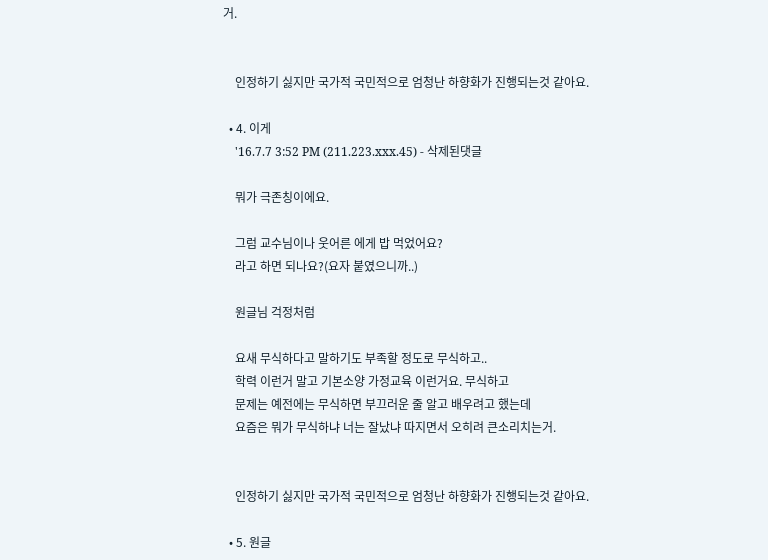거.


    인정하기 싫지만 국가적 국민적으로 엄청난 하향화가 진행되는것 같아요.

  • 4. 이게
    '16.7.7 3:52 PM (211.223.xxx.45) - 삭제된댓글

    뭐가 극존칭이에요.

    그럼 교수님이나 웃어른 에게 밥 먹었어요?
    라고 하면 되나요?(요자 붙였으니까..)

    원글님 걱정처럼

    요새 무식하다고 말하기도 부족할 정도로 무식하고..
    학력 이런거 말고 기본소양 가정교육 이런거요. 무식하고
    문제는 예전에는 무식하면 부끄러운 줄 알고 배우려고 했는데
    요즘은 뭐가 무식하냐 너는 잘났냐 따지면서 오히려 큰소리치는거.


    인정하기 싫지만 국가적 국민적으로 엄청난 하향화가 진행되는것 같아요.

  • 5. 원글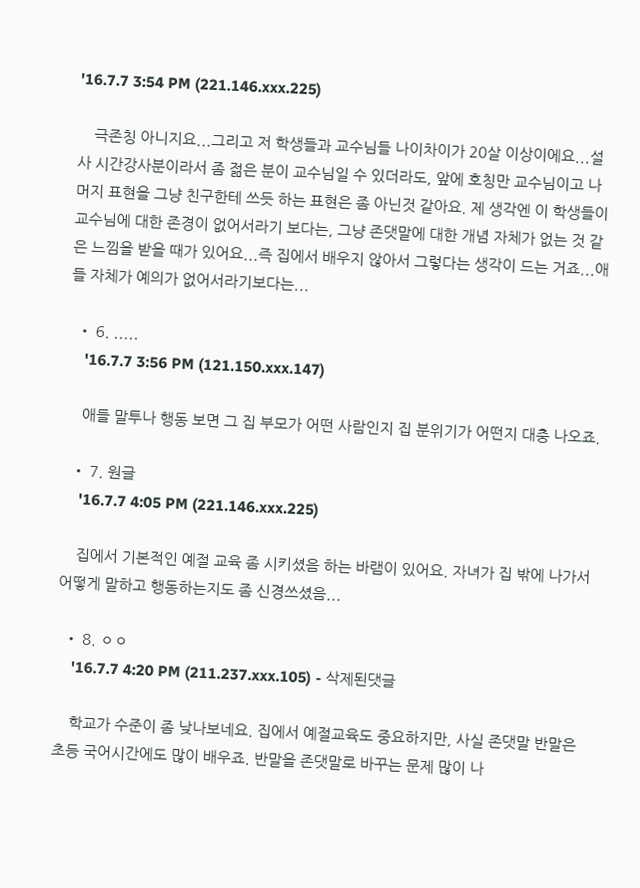'16.7.7 3:54 PM (221.146.xxx.225)

    극존칭 아니지요...그리고 저 학생들과 교수님들 나이차이가 20살 이상이에요...설사 시간강사분이라서 좀 젊은 분이 교수님일 수 있더라도, 앞에 호칭만 교수님이고 나머지 표현을 그냥 친구한테 쓰듯 하는 표현은 좀 아닌것 같아요. 제 생각엔 이 학생들이 교수님에 대한 존경이 없어서라기 보다는, 그냥 존댓말에 대한 개념 자체가 없는 것 같은 느낌을 받을 때가 있어요...즉 집에서 배우지 않아서 그렇다는 생각이 드는 거죠...애들 자체가 예의가 없어서라기보다는...

  • 6. .....
    '16.7.7 3:56 PM (121.150.xxx.147)

    애들 말투나 행동 보면 그 집 부모가 어떤 사람인지 집 분위기가 어떤지 대충 나오죠.

  • 7. 원글
    '16.7.7 4:05 PM (221.146.xxx.225)

    집에서 기본적인 예절 교육 좀 시키셨음 하는 바램이 있어요. 자녀가 집 밖에 나가서 어떻게 말하고 행동하는지도 좀 신경쓰셨음...

  • 8. ㅇㅇ
    '16.7.7 4:20 PM (211.237.xxx.105) - 삭제된댓글

    학교가 수준이 좀 낮나보네요. 집에서 예절교육도 중요하지만, 사실 존댓말 반말은 초등 국어시간에도 많이 배우죠. 반말을 존댓말로 바꾸는 문제 많이 나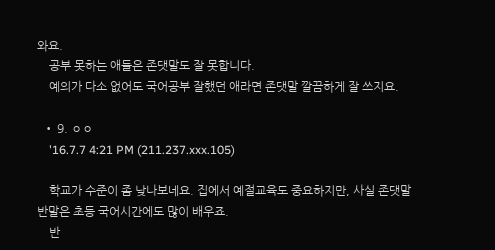와요.
    공부 못하는 애들은 존댓말도 잘 못합니다.
    예의가 다소 없어도 국어공부 잘했던 애라면 존댓말 깔끔하게 잘 쓰지요.

  • 9. ㅇㅇ
    '16.7.7 4:21 PM (211.237.xxx.105)

    학교가 수준이 좀 낮나보네요. 집에서 예절교육도 중요하지만, 사실 존댓말 반말은 초등 국어시간에도 많이 배우죠.
    반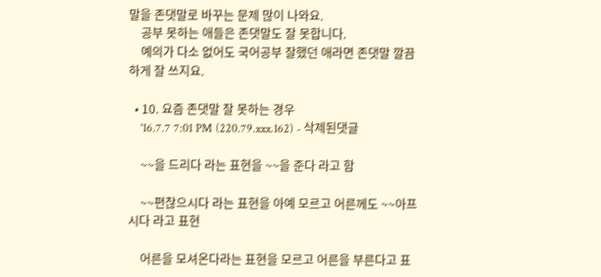말을 존댓말로 바꾸는 문제 많이 나와요.
    공부 못하는 애들은 존댓말도 잘 못합니다.
    예의가 다소 없어도 국어공부 잘했던 애라면 존댓말 깔끔하게 잘 쓰지요.

  • 10. 요즘 존댓말 잘 못하는 경우
    '16.7.7 7:01 PM (220.79.xxx.162) - 삭제된댓글

    ~~을 드리다 라는 표현을 ~~을 준다 라고 함

    ~~편찮으시다 라는 표현을 아예 모르고 어른께도 ~~아프시다 라고 표현

    어른을 모셔온다라는 표현을 모르고 어른을 부른다고 표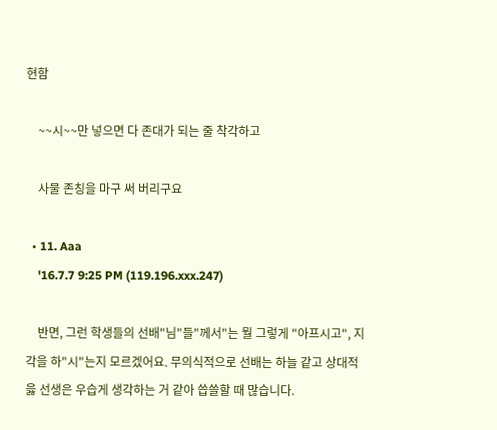현함

    ~~시~~만 넣으면 다 존대가 되는 줄 착각하고

    사물 존칭을 마구 써 버리구요

  • 11. Aaa
    '16.7.7 9:25 PM (119.196.xxx.247)

    반면, 그런 학생들의 선배"님"들"께서"는 뭘 그렇게 "아프시고", 지각을 하"시"는지 모르겠어요. 무의식적으로 선배는 하늘 같고 상대적읋 선생은 우습게 생각하는 거 같아 씁쓸할 때 많습니다.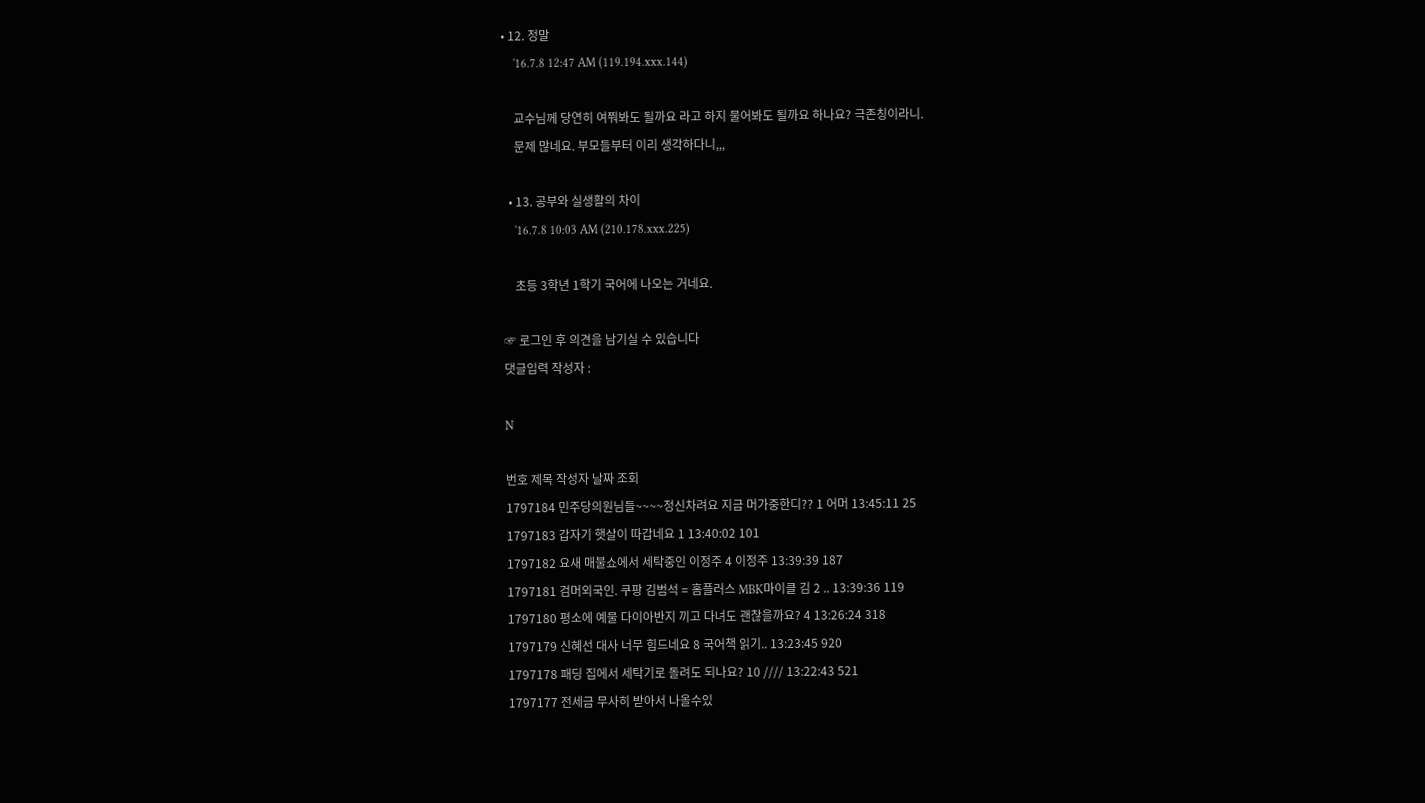• 12. 정말
    '16.7.8 12:47 AM (119.194.xxx.144)

    교수님께 당연히 여쭤봐도 될까요 라고 하지 물어봐도 될까요 하나요? 극존칭이라니.
    문제 많네요. 부모들부터 이리 생각하다니,,,

  • 13. 공부와 실생활의 차이
    '16.7.8 10:03 AM (210.178.xxx.225)

    초등 3학년 1학기 국어에 나오는 거네요.

☞ 로그인 후 의견을 남기실 수 있습니다
댓글입력 작성자 :

N

번호 제목 작성자 날짜 조회
1797184 민주당의원님들~~~~정신차려요 지금 머가중한디?? 1 어머 13:45:11 25
1797183 갑자기 햇살이 따갑네요 1 13:40:02 101
1797182 요새 매불쇼에서 세탁중인 이정주 4 이정주 13:39:39 187
1797181 검머외국인. 쿠팡 김범석 = 홈플러스 MBK마이클 김 2 .. 13:39:36 119
1797180 평소에 예물 다이아반지 끼고 다녀도 괜찮을까요? 4 13:26:24 318
1797179 신혜선 대사 너무 힘드네요 8 국어책 읽기.. 13:23:45 920
1797178 패딩 집에서 세탁기로 돌려도 되나요? 10 //// 13:22:43 521
1797177 전세금 무사히 받아서 나올수있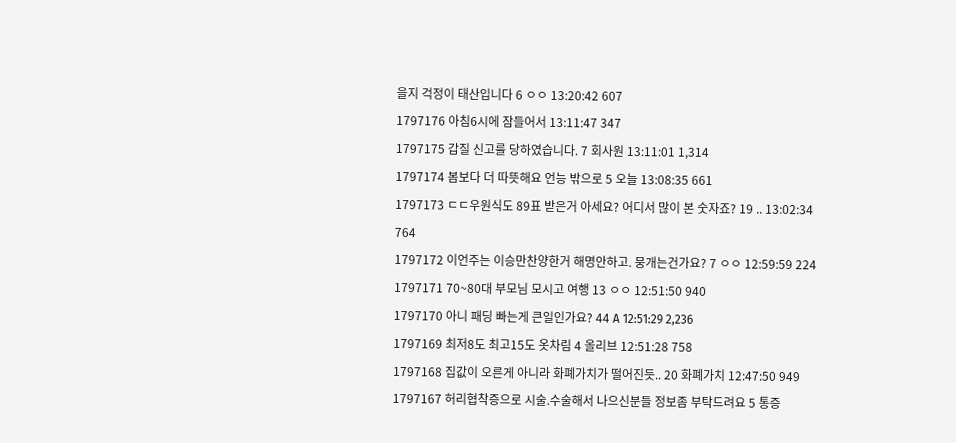을지 걱정이 태산입니다 6 ㅇㅇ 13:20:42 607
1797176 아침6시에 잠들어서 13:11:47 347
1797175 갑질 신고를 당하였습니다. 7 회사원 13:11:01 1,314
1797174 봄보다 더 따뜻해요 언능 밖으로 5 오늘 13:08:35 661
1797173 ㄷㄷ우원식도 89표 받은거 아세요? 어디서 많이 본 숫자죠? 19 .. 13:02:34 764
1797172 이언주는 이승만찬양한거 해명안하고. 뭉개는건가요? 7 ㅇㅇ 12:59:59 224
1797171 70~80대 부모님 모시고 여행 13 ㅇㅇ 12:51:50 940
1797170 아니 패딩 빠는게 큰일인가요? 44 A 12:51:29 2,236
1797169 최저8도 최고15도 옷차림 4 올리브 12:51:28 758
1797168 집값이 오른게 아니라 화폐가치가 떨어진듯.. 20 화폐가치 12:47:50 949
1797167 허리협착증으로 시술.수술해서 나으신분들 정보좀 부탁드려요 5 통증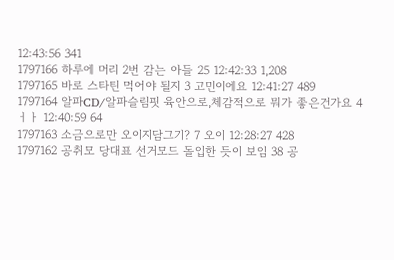12:43:56 341
1797166 하루에 머리 2번 감는 아들 25 12:42:33 1,208
1797165 바로 스타틴 먹어야 될지 3 고민이에요 12:41:27 489
1797164 알파CD/알파슬림핏 육안으로,체감적으로 뭐가 좋은건가요 4 ㅓㅏ 12:40:59 64
1797163 소금으로만 오이지담그기? 7 오이 12:28:27 428
1797162 공취모 당대표 선거모드 돌입한 듯이 보임 38 공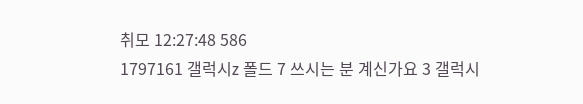취모 12:27:48 586
1797161 갤럭시z 폴드 7 쓰시는 분 계신가요 3 갤럭시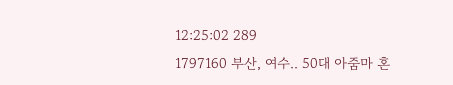12:25:02 289
1797160 부산, 여수.. 50대 아줌마 혼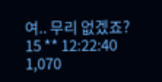여.. 무리 없겠죠? 15 ** 12:22:40 1,070